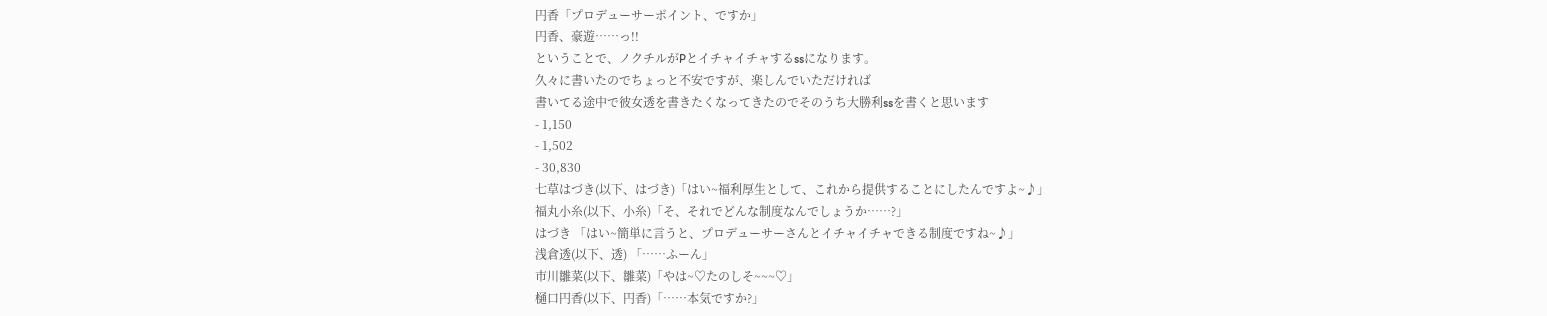円香「プロデューサーポイント、ですか」
円香、豪遊……っ!!
ということで、ノクチルがPとイチャイチャするssになります。
久々に書いたのでちょっと不安ですが、楽しんでいただければ
書いてる途中で彼女透を書きたくなってきたのでそのうち大勝利ssを書くと思います
- 1,150
- 1,502
- 30,830
七草はづき(以下、はづき)「はい~福利厚生として、これから提供することにしたんですよ~♪」
福丸小糸(以下、小糸)「そ、それでどんな制度なんでしょうか……?」
はづき 「はい~簡単に言うと、プロデューサーさんとイチャイチャできる制度ですね~♪」
浅倉透(以下、透) 「……ふーん」
市川雛菜(以下、雛菜)「やは~♡たのしそ~~~♡」
樋口円香(以下、円香)「……本気ですか?」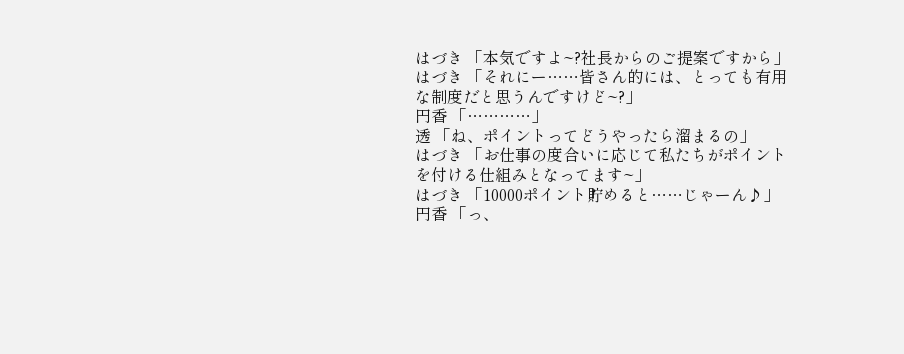はづき 「本気ですよ~?社長からのご提案ですから」
はづき 「それにー……皆さん的には、とっても有用な制度だと思うんですけど~?」
円香 「…………」
透 「ね、ポイントってどうやったら溜まるの」
はづき 「お仕事の度合いに応じて私たちがポイントを付ける仕組みとなってます~」
はづき 「10000ポイント貯めると……じゃーん♪」
円香 「っ、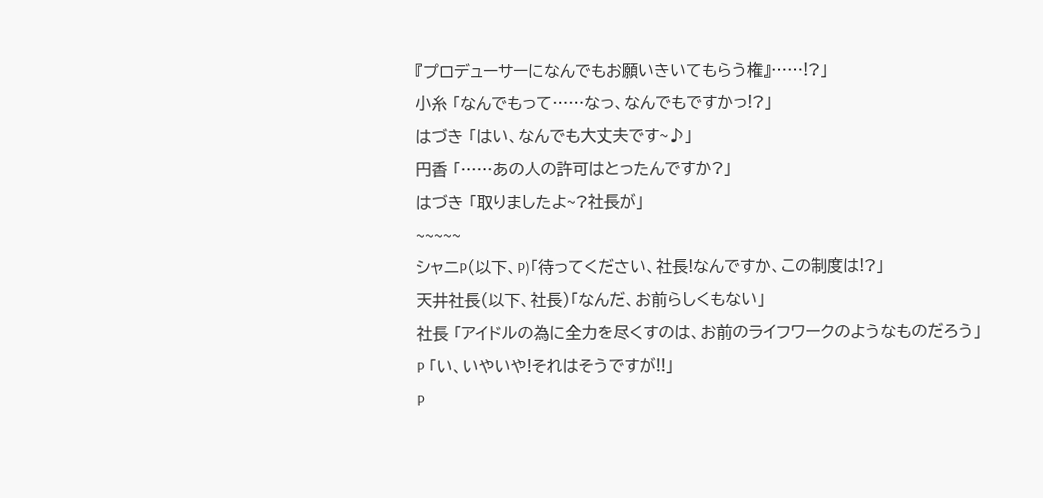『プロデューサーになんでもお願いきいてもらう権』……!?」
小糸 「なんでもって……なっ、なんでもですかっ!?」
はづき 「はい、なんでも大丈夫です~♪」
円香 「……あの人の許可はとったんですか?」
はづき 「取りましたよ~?社長が」
~~~~~
シャニP(以下、P)「待ってください、社長!なんですか、この制度は!?」
天井社長(以下、社長)「なんだ、お前らしくもない」
社長 「アイドルの為に全力を尽くすのは、お前のライフワークのようなものだろう」
P 「い、いやいや!それはそうですが!!」
P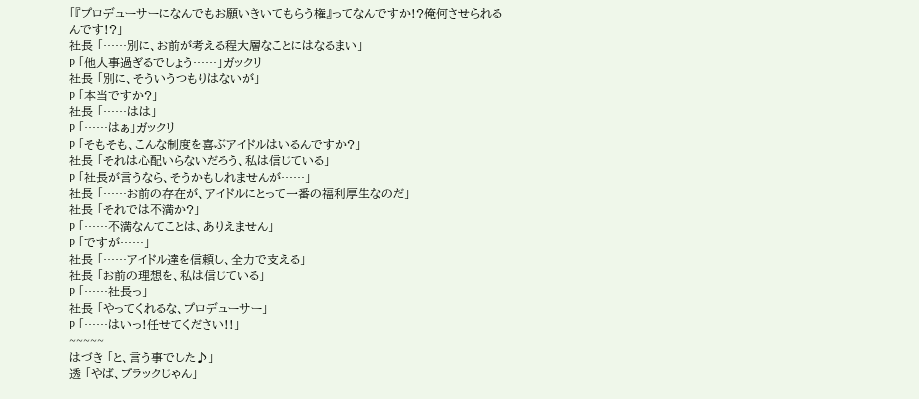「『プロデューサーになんでもお願いきいてもらう権』ってなんですか!?俺何させられるんです!?」
社長 「……別に、お前が考える程大層なことにはなるまい」
P 「他人事過ぎるでしょう……」ガックリ
社長 「別に、そういうつもりはないが」
P 「本当ですか?」
社長 「……はは」
P 「……はぁ」ガックリ
P 「そもそも、こんな制度を喜ぶアイドルはいるんですか?」
社長 「それは心配いらないだろう、私は信じている」
P 「社長が言うなら、そうかもしれませんが……」
社長 「……お前の存在が、アイドルにとって一番の福利厚生なのだ」
社長 「それでは不満か?」
P 「……不満なんてことは、ありえません」
P 「ですが……」
社長 「……アイドル達を信頼し、全力で支える」
社長 「お前の理想を、私は信じている」
P 「……社長っ」
社長 「やってくれるな、プロデューサー」
P 「……はいっ!任せてください!!」
~~~~~
はづき 「と、言う事でした♪」
透 「やば、ブラックじゃん」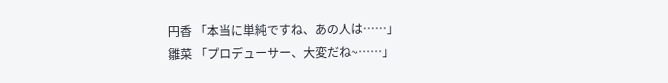円香 「本当に単純ですね、あの人は……」
雛菜 「プロデューサー、大変だね~……」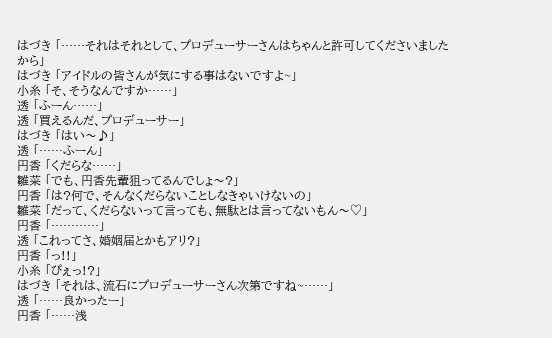はづき 「……それはそれとして、プロデューサーさんはちゃんと許可してくださいましたから」
はづき 「アイドルの皆さんが気にする事はないですよ~」
小糸 「そ、そうなんですか……」
透 「ふーん……」
透 「買えるんだ、プロデューサー」
はづき 「はい〜♪」
透 「……ふーん」
円香 「くだらな……」
雛菜 「でも、円香先輩狙ってるんでしょ〜?」
円香 「は?何で、そんなくだらないことしなきゃいけないの」
雛菜 「だって、くだらないって言っても、無駄とは言ってないもん〜♡」
円香 「…………」
透 「これってさ、婚姻届とかもアリ?」
円香 「っ!!」
小糸 「ぴぇっ!?」
はづき 「それは、流石にプロデューサーさん次第ですね~……」
透 「……良かったー」
円香 「……浅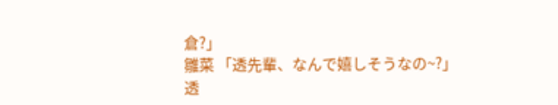倉?」
雛菜 「透先輩、なんで嬉しそうなの~?」
透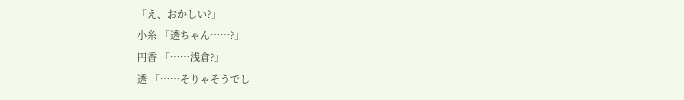「え、おかしい?」
小糸 「透ちゃん……?」
円香 「……浅倉?」
透 「……そりゃそうでし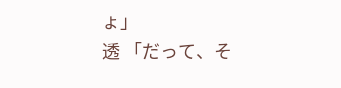ょ」
透 「だって、そ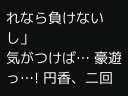れなら負けないし」
気がつけば… 豪遊っ…! 円香、二回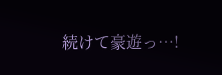続けて豪遊っ…!